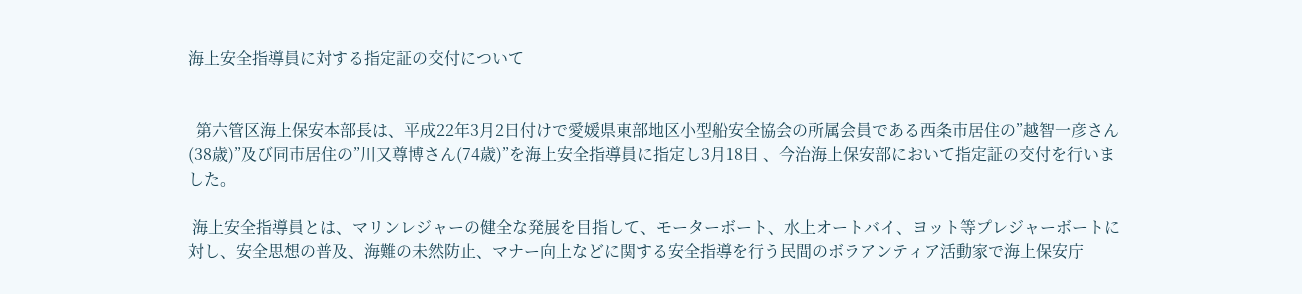海上安全指導員に対する指定証の交付について


  第六管区海上保安本部長は、平成22年3月2日付けで愛媛県東部地区小型船安全協会の所属会員である西条市居住の”越智一彦さん (38歳)”及び同市居住の”川又尊博さん(74歳)”を海上安全指導員に指定し3月18日 、今治海上保安部において指定証の交付を行いました。

 海上安全指導員とは、マリンレジャーの健全な発展を目指して、モーターボート、水上オートバイ、ヨット等プレジャーボートに対し、安全思想の普及、海難の未然防止、マナー向上などに関する安全指導を行う民間のボラアンティア活動家で海上保安庁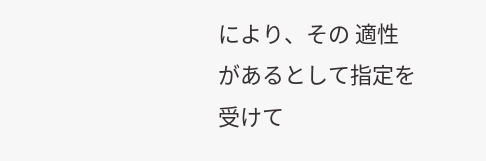により、その 適性があるとして指定を受けて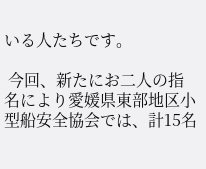いる人たちです。

 今回、新たにお二人の指名により愛媛県東部地区小型船安全協会では、計15名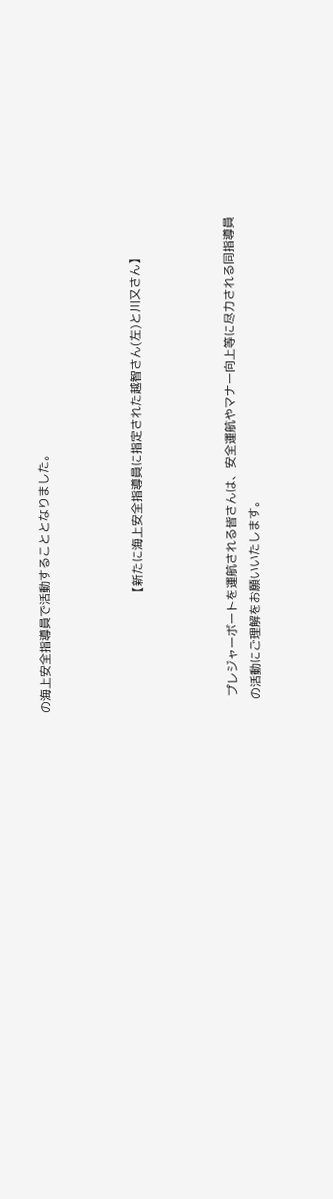の海上安全指導員で活動することとなりました。



                                      【新たに海上安全指導員に指定された越智さん(左)と川又さん】



     プレジャーボートを運航される皆さんは、安全運航やマナー向上等に尽力される同指導員
    の活動にご理解をお願いいたします。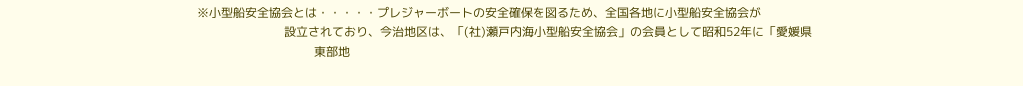※小型船安全協会とは・・・・・プレジャーボートの安全確保を図るため、全国各地に小型船安全協会が
                             設立されており、今治地区は、「(社)瀬戸内海小型船安全協会」の会員として昭和52年に「愛媛県
                                       東部地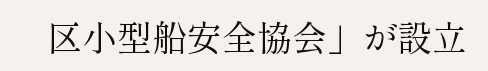区小型船安全協会」が設立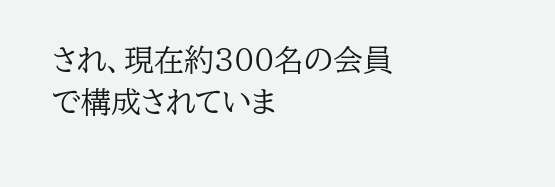され、現在約300名の会員で構成されていま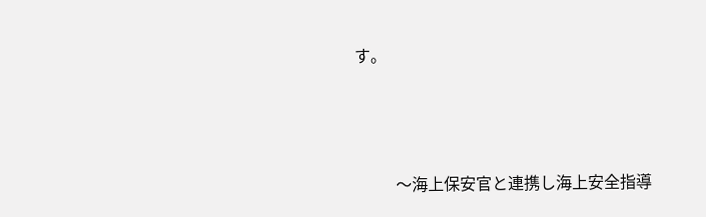す。





          〜海上保安官と連携し海上安全指導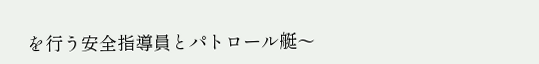を行う安全指導員とパトロール艇〜